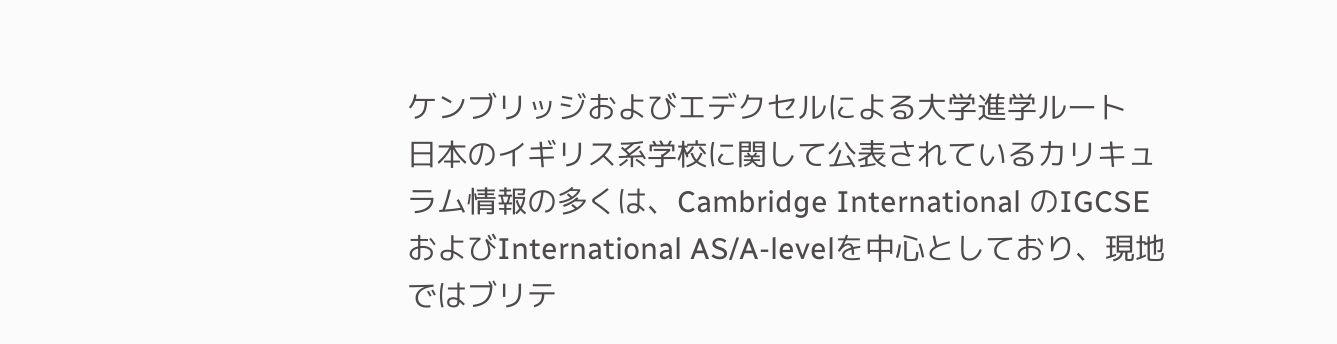ケンブリッジおよびエデクセルによる大学進学ルート
日本のイギリス系学校に関して公表されているカリキュラム情報の多くは、Cambridge International のIGCSEおよびInternational AS/A-levelを中心としており、現地ではブリテ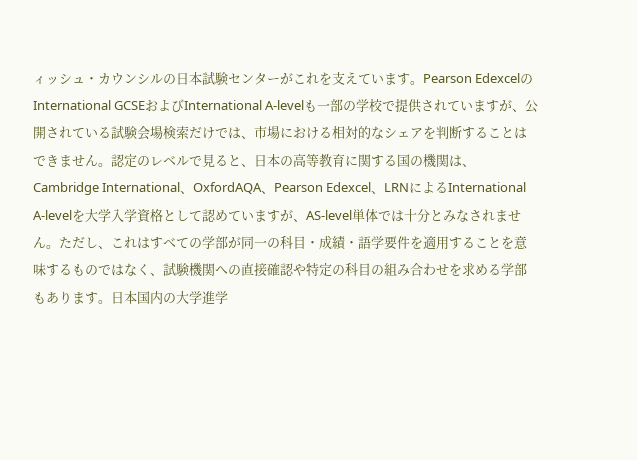ィッシュ・カウンシルの日本試験センターがこれを支えています。Pearson EdexcelのInternational GCSEおよびInternational A-levelも一部の学校で提供されていますが、公開されている試験会場検索だけでは、市場における相対的なシェアを判断することはできません。認定のレベルで見ると、日本の高等教育に関する国の機関は、Cambridge International、OxfordAQA、Pearson Edexcel、LRNによるInternational A-levelを大学入学資格として認めていますが、AS-level単体では十分とみなされません。ただし、これはすべての学部が同一の科目・成績・語学要件を適用することを意味するものではなく、試験機関への直接確認や特定の科目の組み合わせを求める学部もあります。日本国内の大学進学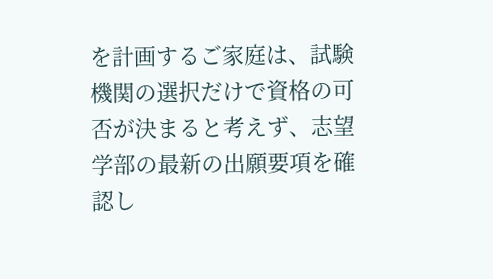を計画するご家庭は、試験機関の選択だけで資格の可否が決まると考えず、志望学部の最新の出願要項を確認し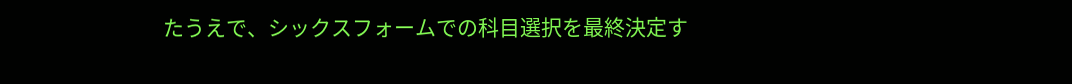たうえで、シックスフォームでの科目選択を最終決定す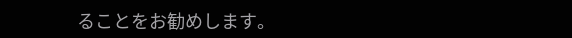ることをお勧めします。